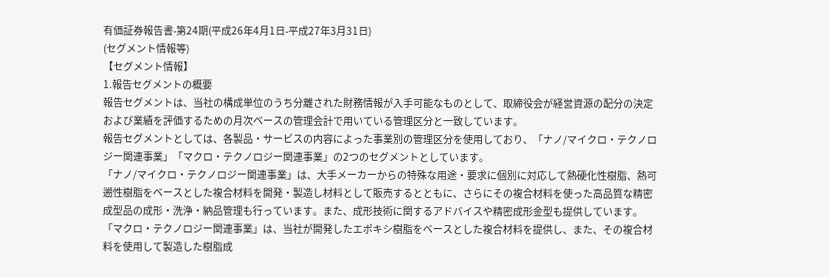有価証券報告書-第24期(平成26年4月1日-平成27年3月31日)
(セグメント情報等)
【セグメント情報】
1.報告セグメントの概要
報告セグメントは、当社の構成単位のうち分離された財務情報が入手可能なものとして、取締役会が経営資源の配分の決定および業績を評価するための月次ベースの管理会計で用いている管理区分と一致しています。
報告セグメントとしては、各製品・サービスの内容によった事業別の管理区分を使用しており、「ナノ/マイクロ・テクノロジー関連事業」「マクロ・テクノロジー関連事業」の2つのセグメントとしています。
「ナノ/マイクロ・テクノロジー関連事業」は、大手メーカーからの特殊な用途・要求に個別に対応して熱硬化性樹脂、熱可遡性樹脂をベースとした複合材料を開発・製造し材料として販売するとともに、さらにその複合材料を使った高品質な精密成型品の成形・洗浄・納品管理も行っています。また、成形技術に関するアドバイスや精密成形金型も提供しています。
「マクロ・テクノロジー関連事業」は、当社が開発したエポキシ樹脂をベースとした複合材料を提供し、また、その複合材料を使用して製造した樹脂成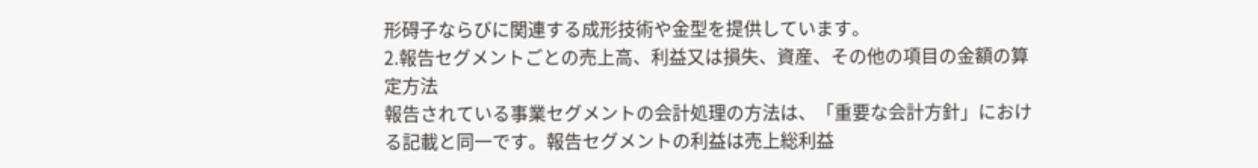形碍子ならびに関連する成形技術や金型を提供しています。
2.報告セグメントごとの売上高、利益又は損失、資産、その他の項目の金額の算定方法
報告されている事業セグメントの会計処理の方法は、「重要な会計方針」における記載と同一です。報告セグメントの利益は売上総利益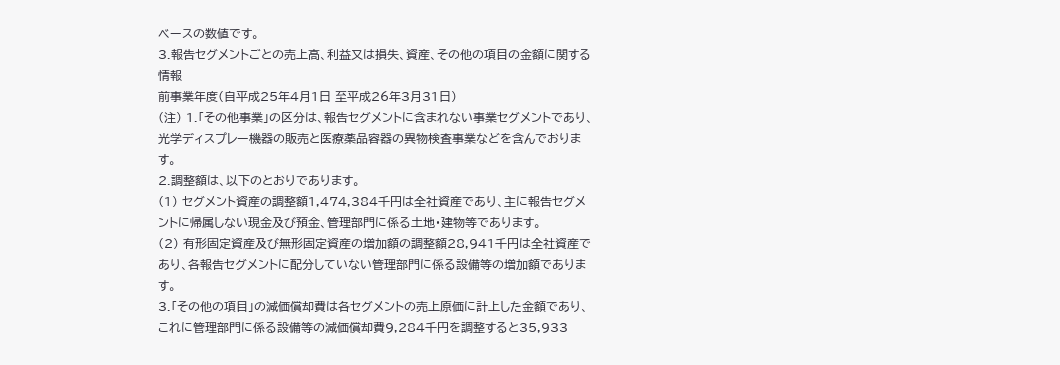ベースの数値です。
3.報告セグメントごとの売上高、利益又は損失、資産、その他の項目の金額に関する情報
前事業年度(自平成25年4月1日 至平成26年3月31日)
(注) 1.「その他事業」の区分は、報告セグメントに含まれない事業セグメントであり、光学ディスプレー機器の販売と医療薬品容器の異物検査事業などを含んでおります。
2.調整額は、以下のとおりであります。
(1) セグメント資産の調整額1,474,384千円は全社資産であり、主に報告セグメントに帰属しない現金及び預金、管理部門に係る土地・建物等であります。
(2) 有形固定資産及び無形固定資産の増加額の調整額28,941千円は全社資産であり、各報告セグメントに配分していない管理部門に係る設備等の増加額であります。
3.「その他の項目」の減価償却費は各セグメントの売上原価に計上した金額であり、これに管理部門に係る設備等の減価償却費9,284千円を調整すると35,933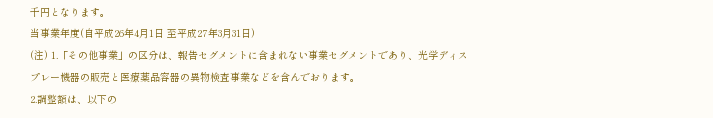千円となります。
当事業年度(自平成26年4月1日 至平成27年3月31日)
(注) 1.「その他事業」の区分は、報告セグメントに含まれない事業セグメントであり、光学ディスプレー機器の販売と医療薬品容器の異物検査事業などを含んでおります。
2.調整額は、以下の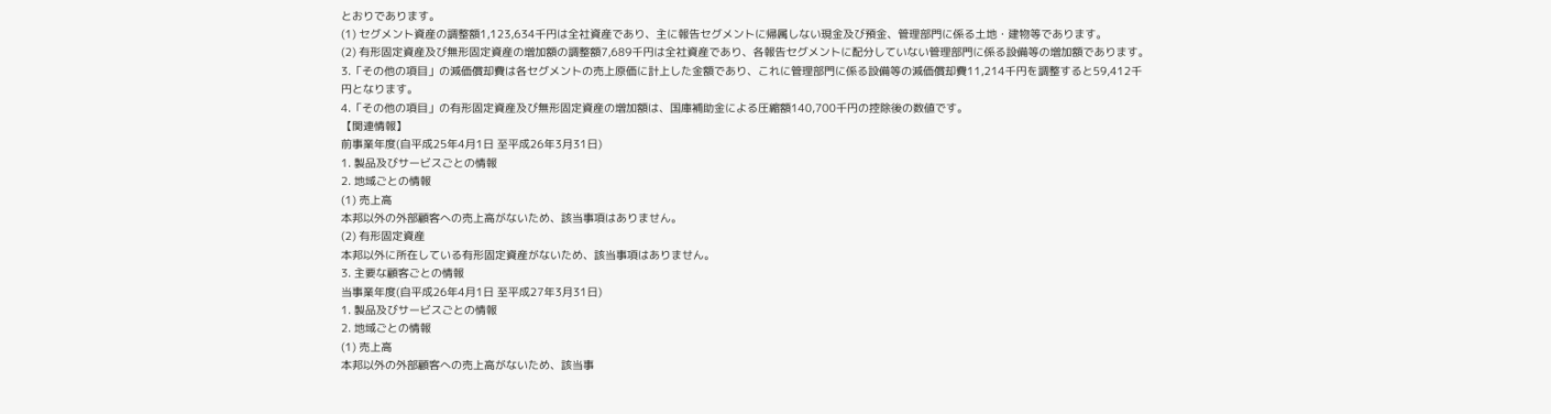とおりであります。
(1) セグメント資産の調整額1,123,634千円は全社資産であり、主に報告セグメントに帰属しない現金及び預金、管理部門に係る土地・建物等であります。
(2) 有形固定資産及び無形固定資産の増加額の調整額7,689千円は全社資産であり、各報告セグメントに配分していない管理部門に係る設備等の増加額であります。
3.「その他の項目」の減価償却費は各セグメントの売上原価に計上した金額であり、これに管理部門に係る設備等の減価償却費11,214千円を調整すると59,412千円となります。
4.「その他の項目」の有形固定資産及び無形固定資産の増加額は、国庫補助金による圧縮額140,700千円の控除後の数値です。
【関連情報】
前事業年度(自平成25年4月1日 至平成26年3月31日)
1. 製品及びサービスごとの情報
2. 地域ごとの情報
(1) 売上高
本邦以外の外部顧客への売上高がないため、該当事項はありません。
(2) 有形固定資産
本邦以外に所在している有形固定資産がないため、該当事項はありません。
3. 主要な顧客ごとの情報
当事業年度(自平成26年4月1日 至平成27年3月31日)
1. 製品及びサービスごとの情報
2. 地域ごとの情報
(1) 売上高
本邦以外の外部顧客への売上高がないため、該当事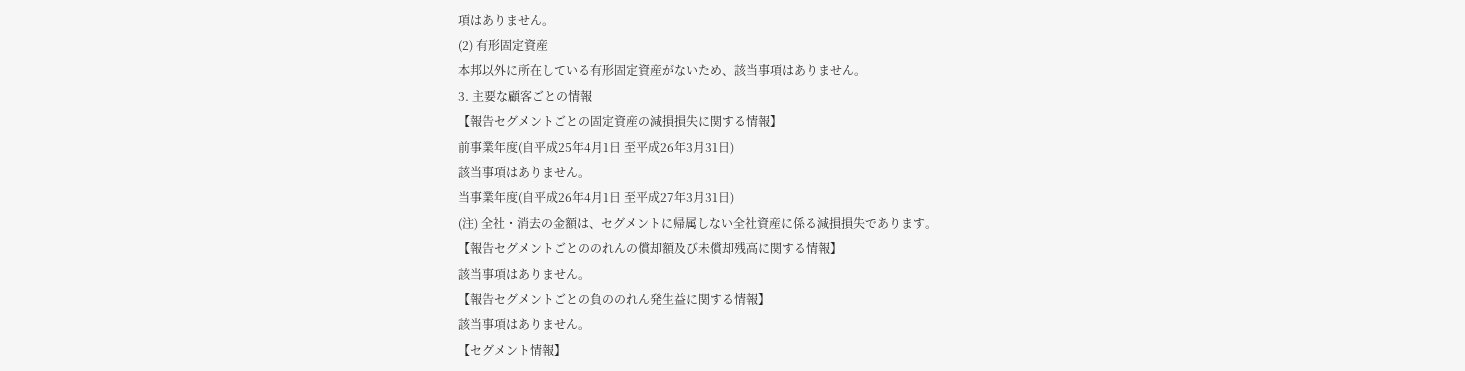項はありません。
(2) 有形固定資産
本邦以外に所在している有形固定資産がないため、該当事項はありません。
3. 主要な顧客ごとの情報
【報告セグメントごとの固定資産の減損損失に関する情報】
前事業年度(自平成25年4月1日 至平成26年3月31日)
該当事項はありません。
当事業年度(自平成26年4月1日 至平成27年3月31日)
(注) 全社・消去の金額は、セグメントに帰属しない全社資産に係る減損損失であります。
【報告セグメントごとののれんの償却額及び未償却残高に関する情報】
該当事項はありません。
【報告セグメントごとの負ののれん発生益に関する情報】
該当事項はありません。
【セグメント情報】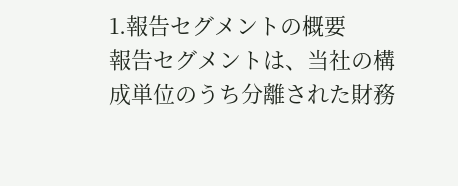1.報告セグメントの概要
報告セグメントは、当社の構成単位のうち分離された財務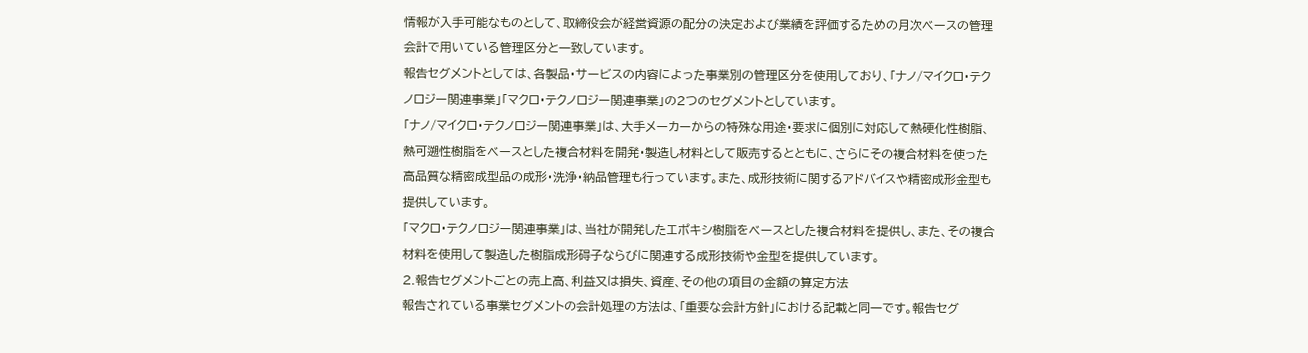情報が入手可能なものとして、取締役会が経営資源の配分の決定および業績を評価するための月次ベースの管理会計で用いている管理区分と一致しています。
報告セグメントとしては、各製品・サービスの内容によった事業別の管理区分を使用しており、「ナノ/マイクロ・テクノロジー関連事業」「マクロ・テクノロジー関連事業」の2つのセグメントとしています。
「ナノ/マイクロ・テクノロジー関連事業」は、大手メーカーからの特殊な用途・要求に個別に対応して熱硬化性樹脂、熱可遡性樹脂をベースとした複合材料を開発・製造し材料として販売するとともに、さらにその複合材料を使った高品質な精密成型品の成形・洗浄・納品管理も行っています。また、成形技術に関するアドバイスや精密成形金型も提供しています。
「マクロ・テクノロジー関連事業」は、当社が開発したエポキシ樹脂をベースとした複合材料を提供し、また、その複合材料を使用して製造した樹脂成形碍子ならびに関連する成形技術や金型を提供しています。
2.報告セグメントごとの売上高、利益又は損失、資産、その他の項目の金額の算定方法
報告されている事業セグメントの会計処理の方法は、「重要な会計方針」における記載と同一です。報告セグ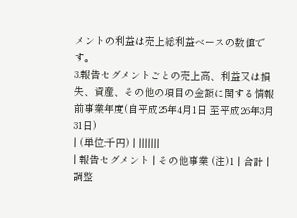メントの利益は売上総利益ベースの数値です。
3.報告セグメントごとの売上高、利益又は損失、資産、その他の項目の金額に関する情報
前事業年度(自平成25年4月1日 至平成26年3月31日)
| (単位:千円) | |||||||
| 報告セグメント | その他事業 (注)1 | 合計 | 調整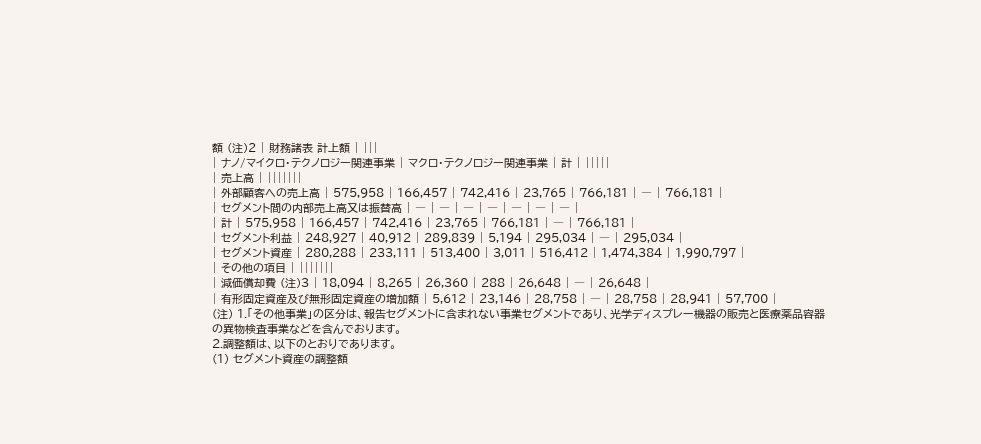額 (注)2 | 財務諸表 計上額 | |||
| ナノ/マイクロ・テクノロジー関連事業 | マクロ・テクノロジー関連事業 | 計 | |||||
| 売上高 | |||||||
| 外部顧客への売上高 | 575,958 | 166,457 | 742,416 | 23,765 | 766,181 | ― | 766,181 |
| セグメント間の内部売上高又は振替高 | ― | ― | ― | ― | ― | ― | ― |
| 計 | 575,958 | 166,457 | 742,416 | 23,765 | 766,181 | ― | 766,181 |
| セグメント利益 | 248,927 | 40,912 | 289,839 | 5,194 | 295,034 | ― | 295,034 |
| セグメント資産 | 280,288 | 233,111 | 513,400 | 3,011 | 516,412 | 1,474,384 | 1,990,797 |
| その他の項目 | |||||||
| 減価償却費 (注)3 | 18,094 | 8,265 | 26,360 | 288 | 26,648 | ― | 26,648 |
| 有形固定資産及び無形固定資産の増加額 | 5,612 | 23,146 | 28,758 | ― | 28,758 | 28,941 | 57,700 |
(注) 1.「その他事業」の区分は、報告セグメントに含まれない事業セグメントであり、光学ディスプレー機器の販売と医療薬品容器の異物検査事業などを含んでおります。
2.調整額は、以下のとおりであります。
(1) セグメント資産の調整額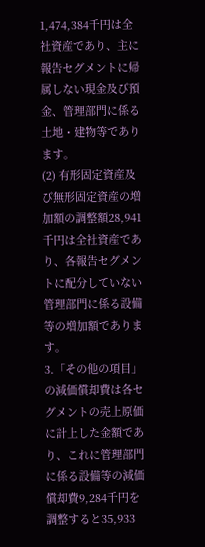1,474,384千円は全社資産であり、主に報告セグメントに帰属しない現金及び預金、管理部門に係る土地・建物等であります。
(2) 有形固定資産及び無形固定資産の増加額の調整額28,941千円は全社資産であり、各報告セグメントに配分していない管理部門に係る設備等の増加額であります。
3.「その他の項目」の減価償却費は各セグメントの売上原価に計上した金額であり、これに管理部門に係る設備等の減価償却費9,284千円を調整すると35,933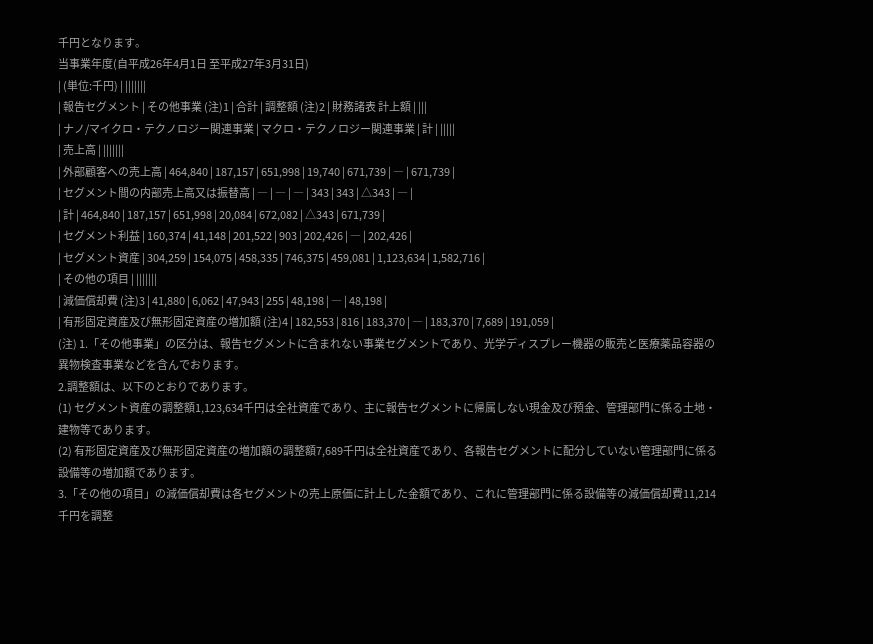千円となります。
当事業年度(自平成26年4月1日 至平成27年3月31日)
| (単位:千円) | |||||||
| 報告セグメント | その他事業 (注)1 | 合計 | 調整額 (注)2 | 財務諸表 計上額 | |||
| ナノ/マイクロ・テクノロジー関連事業 | マクロ・テクノロジー関連事業 | 計 | |||||
| 売上高 | |||||||
| 外部顧客への売上高 | 464,840 | 187,157 | 651,998 | 19,740 | 671,739 | ― | 671,739 |
| セグメント間の内部売上高又は振替高 | ― | ― | ― | 343 | 343 | △343 | ― |
| 計 | 464,840 | 187,157 | 651,998 | 20,084 | 672,082 | △343 | 671,739 |
| セグメント利益 | 160,374 | 41,148 | 201,522 | 903 | 202,426 | ― | 202,426 |
| セグメント資産 | 304,259 | 154,075 | 458,335 | 746,375 | 459,081 | 1,123,634 | 1,582,716 |
| その他の項目 | |||||||
| 減価償却費 (注)3 | 41,880 | 6,062 | 47,943 | 255 | 48,198 | ― | 48,198 |
| 有形固定資産及び無形固定資産の増加額 (注)4 | 182,553 | 816 | 183,370 | ― | 183,370 | 7,689 | 191,059 |
(注) 1.「その他事業」の区分は、報告セグメントに含まれない事業セグメントであり、光学ディスプレー機器の販売と医療薬品容器の異物検査事業などを含んでおります。
2.調整額は、以下のとおりであります。
(1) セグメント資産の調整額1,123,634千円は全社資産であり、主に報告セグメントに帰属しない現金及び預金、管理部門に係る土地・建物等であります。
(2) 有形固定資産及び無形固定資産の増加額の調整額7,689千円は全社資産であり、各報告セグメントに配分していない管理部門に係る設備等の増加額であります。
3.「その他の項目」の減価償却費は各セグメントの売上原価に計上した金額であり、これに管理部門に係る設備等の減価償却費11,214千円を調整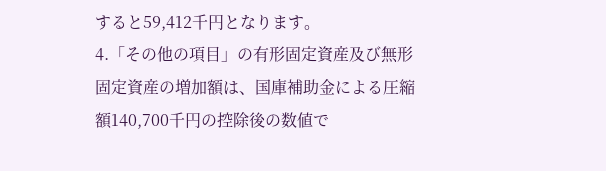すると59,412千円となります。
4.「その他の項目」の有形固定資産及び無形固定資産の増加額は、国庫補助金による圧縮額140,700千円の控除後の数値で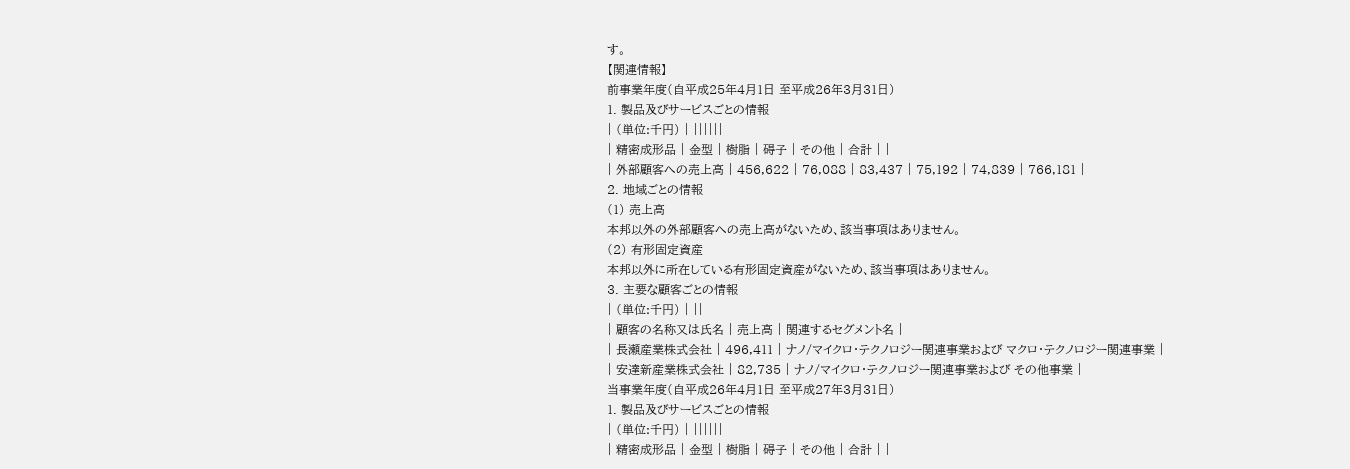す。
【関連情報】
前事業年度(自平成25年4月1日 至平成26年3月31日)
1. 製品及びサービスごとの情報
| (単位:千円) | ||||||
| 精密成形品 | 金型 | 樹脂 | 碍子 | その他 | 合計 | |
| 外部顧客への売上高 | 456,622 | 76,088 | 83,437 | 75,192 | 74,839 | 766,181 |
2. 地域ごとの情報
(1) 売上高
本邦以外の外部顧客への売上高がないため、該当事項はありません。
(2) 有形固定資産
本邦以外に所在している有形固定資産がないため、該当事項はありません。
3. 主要な顧客ごとの情報
| (単位:千円) | ||
| 顧客の名称又は氏名 | 売上高 | 関連するセグメント名 |
| 長瀬産業株式会社 | 496,411 | ナノ/マイクロ・テクノロジー関連事業および マクロ・テクノロジー関連事業 |
| 安達新産業株式会社 | 82,735 | ナノ/マイクロ・テクノロジー関連事業および その他事業 |
当事業年度(自平成26年4月1日 至平成27年3月31日)
1. 製品及びサービスごとの情報
| (単位:千円) | ||||||
| 精密成形品 | 金型 | 樹脂 | 碍子 | その他 | 合計 | |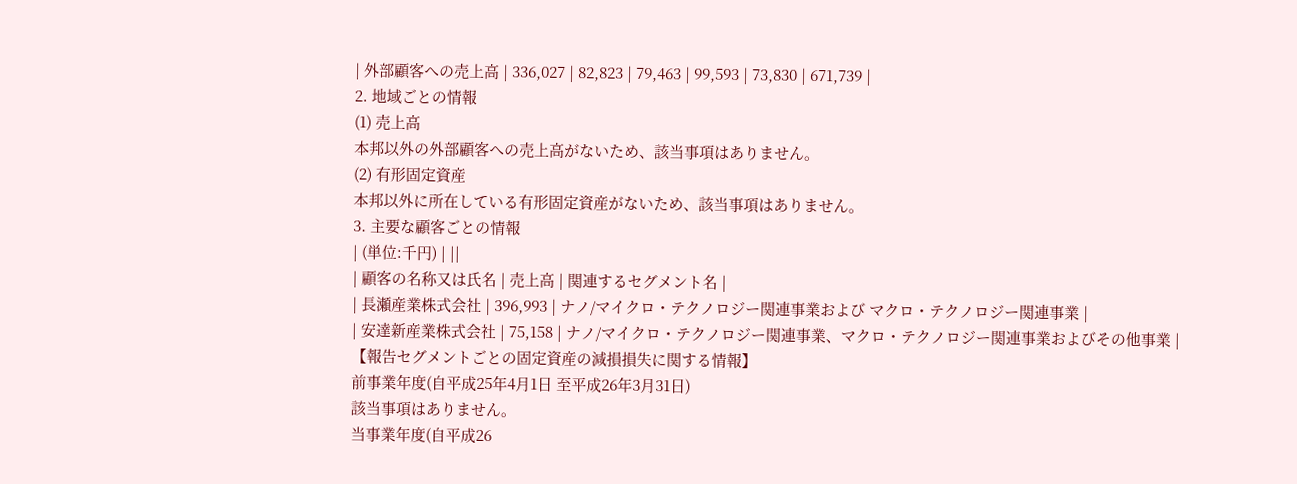| 外部顧客への売上高 | 336,027 | 82,823 | 79,463 | 99,593 | 73,830 | 671,739 |
2. 地域ごとの情報
(1) 売上高
本邦以外の外部顧客への売上高がないため、該当事項はありません。
(2) 有形固定資産
本邦以外に所在している有形固定資産がないため、該当事項はありません。
3. 主要な顧客ごとの情報
| (単位:千円) | ||
| 顧客の名称又は氏名 | 売上高 | 関連するセグメント名 |
| 長瀬産業株式会社 | 396,993 | ナノ/マイクロ・テクノロジー関連事業および マクロ・テクノロジー関連事業 |
| 安達新産業株式会社 | 75,158 | ナノ/マイクロ・テクノロジー関連事業、マクロ・テクノロジー関連事業およびその他事業 |
【報告セグメントごとの固定資産の減損損失に関する情報】
前事業年度(自平成25年4月1日 至平成26年3月31日)
該当事項はありません。
当事業年度(自平成26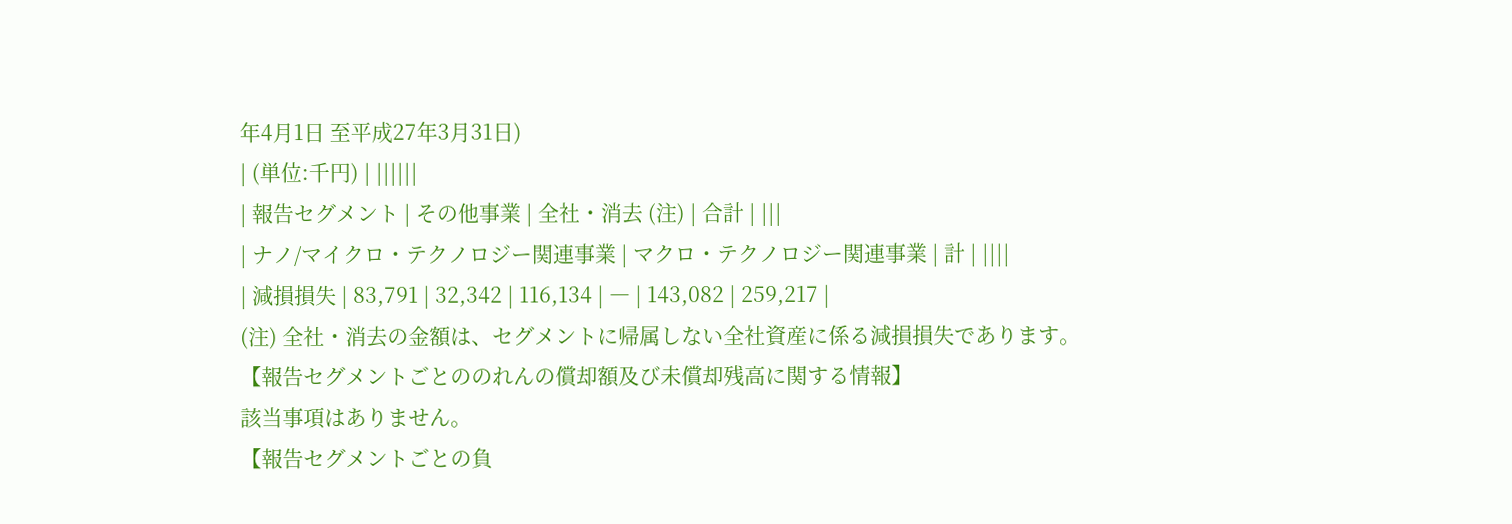年4月1日 至平成27年3月31日)
| (単位:千円) | ||||||
| 報告セグメント | その他事業 | 全社・消去 (注) | 合計 | |||
| ナノ/マイクロ・テクノロジー関連事業 | マクロ・テクノロジー関連事業 | 計 | ||||
| 減損損失 | 83,791 | 32,342 | 116,134 | ― | 143,082 | 259,217 |
(注) 全社・消去の金額は、セグメントに帰属しない全社資産に係る減損損失であります。
【報告セグメントごとののれんの償却額及び未償却残高に関する情報】
該当事項はありません。
【報告セグメントごとの負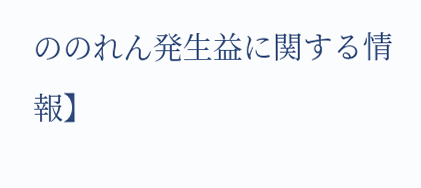ののれん発生益に関する情報】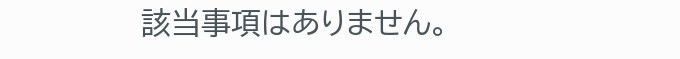該当事項はありません。